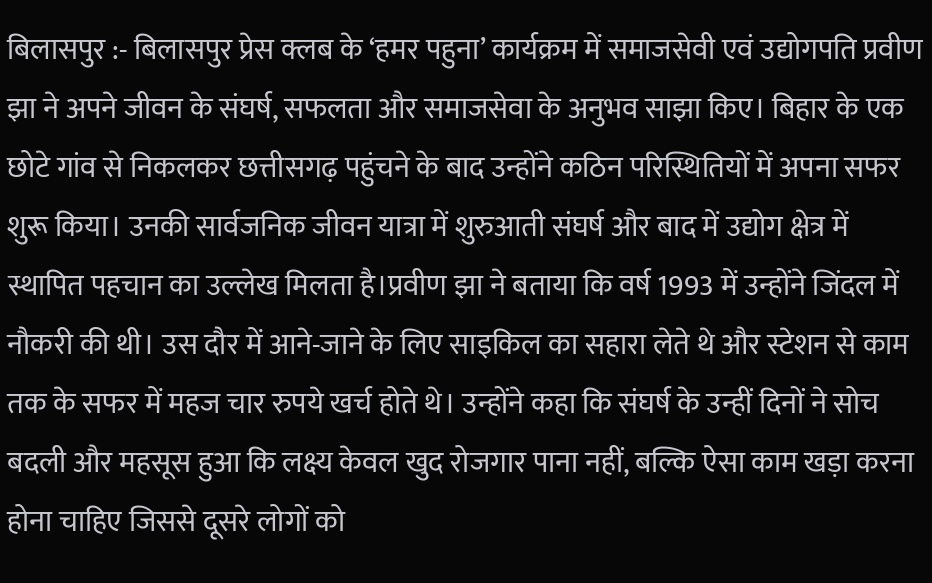बिलासपुर :- बिलासपुर प्रेस क्लब के ‘हमर पहुना’ कार्यक्रम में समाजसेवी एवं उद्योगपति प्रवीण झा ने अपने जीवन के संघर्ष, सफलता और समाजसेवा के अनुभव साझा किए। बिहार के एक छोटे गांव से निकलकर छत्तीसगढ़ पहुंचने के बाद उन्होंने कठिन परिस्थितियों में अपना सफर शुरू किया। उनकी सार्वजनिक जीवन यात्रा में शुरुआती संघर्ष और बाद में उद्योग क्षेत्र में स्थापित पहचान का उल्लेख मिलता है।प्रवीण झा ने बताया कि वर्ष 1993 में उन्होंने जिंदल में नौकरी की थी। उस दौर में आने-जाने के लिए साइकिल का सहारा लेते थे और स्टेशन से काम तक के सफर में महज चार रुपये खर्च होते थे। उन्होंने कहा कि संघर्ष के उन्हीं दिनों ने सोच बदली और महसूस हुआ कि लक्ष्य केवल खुद रोजगार पाना नहीं, बल्कि ऐसा काम खड़ा करना होना चाहिए जिससे दूसरे लोगों को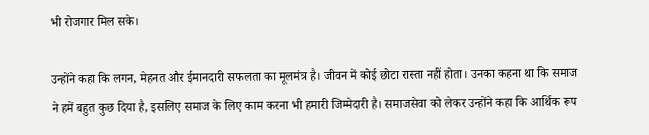भी रोजगार मिल सके।

उन्होंने कहा कि लगन, मेहनत और ईमानदारी सफलता का मूलमंत्र है। जीवन में कोई छोटा रास्ता नहीं होता। उनका कहना था कि समाज ने हमें बहुत कुछ दिया है, इसलिए समाज के लिए काम करना भी हमारी जिम्मेदारी है। समाजसेवा को लेकर उन्होंने कहा कि आर्थिक रूप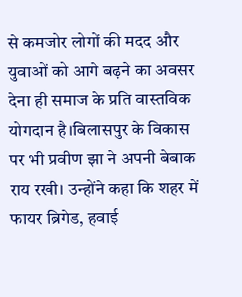से कमजोर लोगों की मदद और युवाओं को आगे बढ़ने का अवसर देना ही समाज के प्रति वास्तविक योगदान है।बिलासपुर के विकास पर भी प्रवीण झा ने अपनी बेबाक राय रखी। उन्होंने कहा कि शहर में फायर ब्रिगेड, हवाई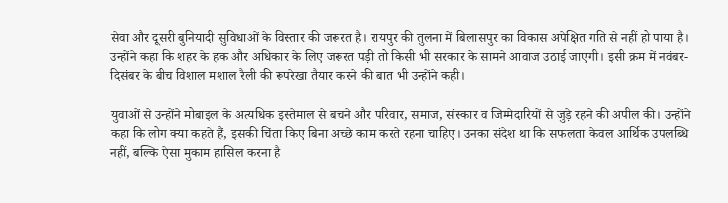सेवा और दूसरी बुनियादी सुविधाओं के विस्तार की जरूरत है। रायपुर की तुलना में बिलासपुर का विकास अपेक्षित गति से नहीं हो पाया है। उन्होंने कहा कि शहर के हक और अधिकार के लिए जरूरत पड़ी तो किसी भी सरकार के सामने आवाज उठाई जाएगी। इसी क्रम में नवंबर-दिसंबर के बीच विशाल मशाल रैली की रूपरेखा तैयार करने की बात भी उन्होंने कही।

युवाओं से उन्होंने मोबाइल के अत्यधिक इस्तेमाल से बचने और परिवार, समाज, संस्कार व जिम्मेदारियों से जुड़े रहने की अपील की। उन्होंने कहा कि लोग क्या कहते हैं, इसकी चिंता किए बिना अच्छे काम करते रहना चाहिए। उनका संदेश था कि सफलता केवल आर्थिक उपलब्धि नहीं, बल्कि ऐसा मुकाम हासिल करना है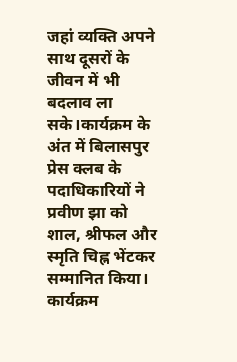जहां व्यक्ति अपने साथ दूसरों के जीवन में भी बदलाव ला सके।कार्यक्रम के अंत में बिलासपुर प्रेस क्लब के पदाधिकारियों ने प्रवीण झा को शाल, श्रीफल और स्मृति चिह्न भेंटकर सम्मानित किया। कार्यक्रम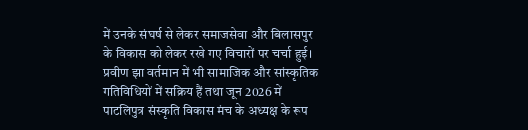में उनके संघर्ष से लेकर समाजसेवा और बिलासपुर के विकास को लेकर रखे गए विचारों पर चर्चा हुई। प्रवीण झा वर्तमान में भी सामाजिक और सांस्कृतिक गतिविधियों में सक्रिय हैं तथा जून 2026 में पाटलिपुत्र संस्कृति विकास मंच के अध्यक्ष के रूप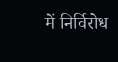में निर्विरोध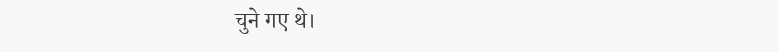चुने गए थे।